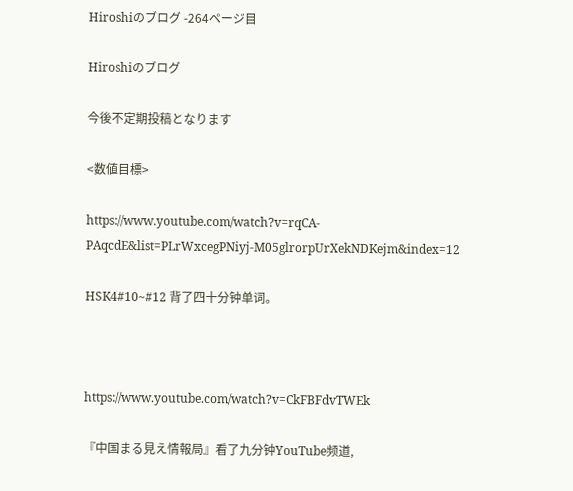Hiroshiのブログ -264ページ目

Hiroshiのブログ

今後不定期投稿となります

<数値目標>

https://www.youtube.com/watch?v=rqCA-PAqcdE&list=PLrWxcegPNiyj-M05glrorpUrXekNDKejm&index=12

HSK4#10~#12 背了四十分钟单词。



https://www.youtube.com/watch?v=CkFBFdvTWEk

『中国まる見え情報局』看了九分钟YouTube频道,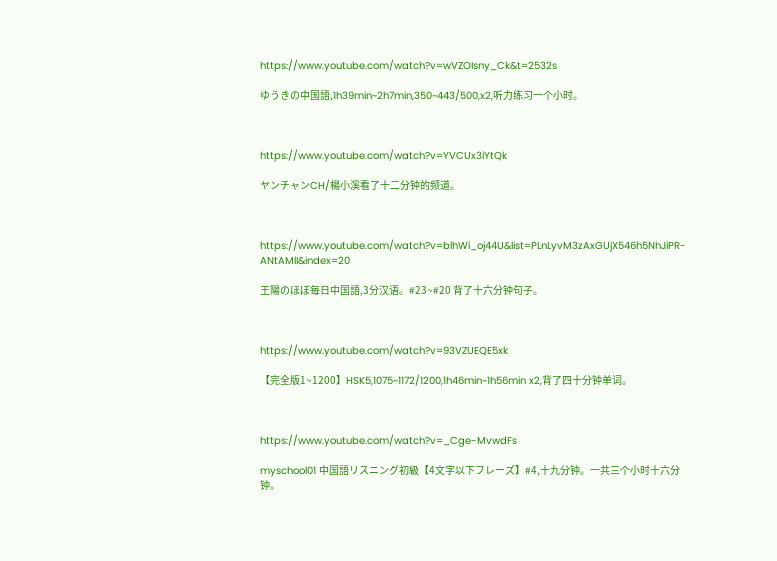https://www.youtube.com/watch?v=wVZOIsny_Ck&t=2532s

ゆうきの中国語,1h39min~2h7min,350~443/500,x2,听力练习一个小时。



https://www.youtube.com/watch?v=YVCUx3iYtQk

ヤンチャンCH/楊小溪看了十二分钟的频道。



https://www.youtube.com/watch?v=blhWi_oj44U&list=PLnLyvM3zAxGUjX546h5NhJiPR-ANtAMlI&index=20

王陽のほぼ毎日中国語,3分汉语。#23~#20 背了十六分钟句子。



https://www.youtube.com/watch?v=93VZUEQE5xk

【完全版1~1200】HSK5,1075~1172/1200,1h46min~1h56min x2,背了四十分钟单词。



https://www.youtube.com/watch?v=_Cge-MvwdFs

myschool01 中国語リスニング初級【4文字以下フレーズ】#4,十九分钟。一共三个小时十六分钟。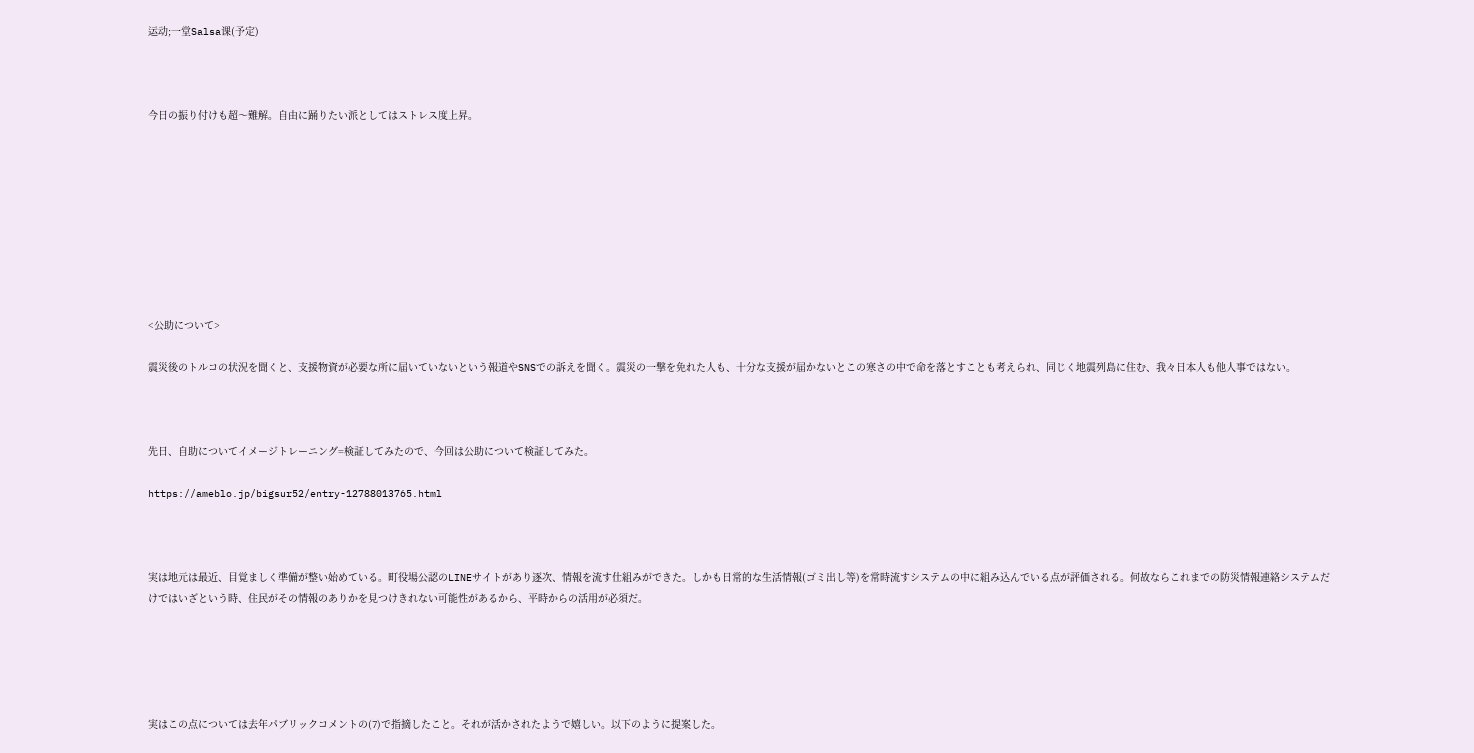运动;一堂Salsa课(予定)



今日の振り付けも超〜難解。自由に踊りたい派としてはストレス度上昇。









<公助について>

震災後のトルコの状況を聞くと、支援物資が必要な所に届いていないという報道やSNSでの訴えを聞く。震災の一撃を免れた人も、十分な支援が届かないとこの寒さの中で命を落とすことも考えられ、同じく地震列島に住む、我々日本人も他人事ではない。



先日、自助についてイメージトレーニング=検証してみたので、今回は公助について検証してみた。

https://ameblo.jp/bigsur52/entry-12788013765.html



実は地元は最近、目覚ましく準備が整い始めている。町役場公認のLINEサイトがあり逐次、情報を流す仕組みができた。しかも日常的な生活情報(ゴミ出し等)を常時流すシステムの中に組み込んでいる点が評価される。何故ならこれまでの防災情報連絡システムだけではいざという時、住民がその情報のありかを見つけきれない可能性があるから、平時からの活用が必須だ。





実はこの点については去年パブリックコメントの(7)で指摘したこと。それが活かされたようで嬉しい。以下のように提案した。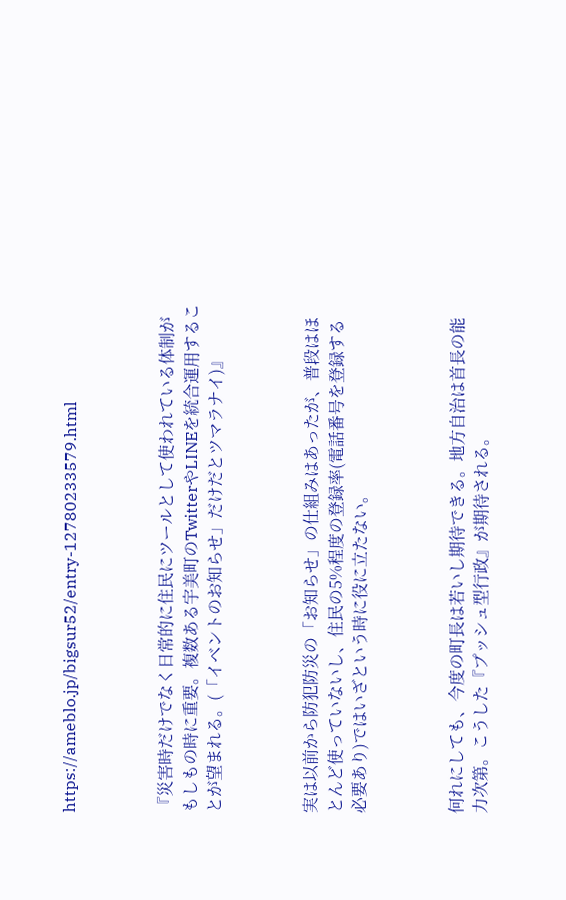https://ameblo.jp/bigsur52/entry-12780233579.html



『災害時だけでなく日常的に住民にツールとして使われている体制がもしもの時に重要。複数ある宇美町のTwitterやLINEを統合運用することが望まれる。(「イベントのお知らせ」だけだとツマラナイ)』



実は以前から防犯防災の「お知らせ」の仕組みはあったが、普段はほとんど使っていないし、住民の5%程度の登録率(電話番号を登録する必要あり)ではいざという時に役に立たない。



何れにしても、今度の町長は若いし期待できる。地方自治は首長の能力次第。こうした『プッシュ型行政』が期待される。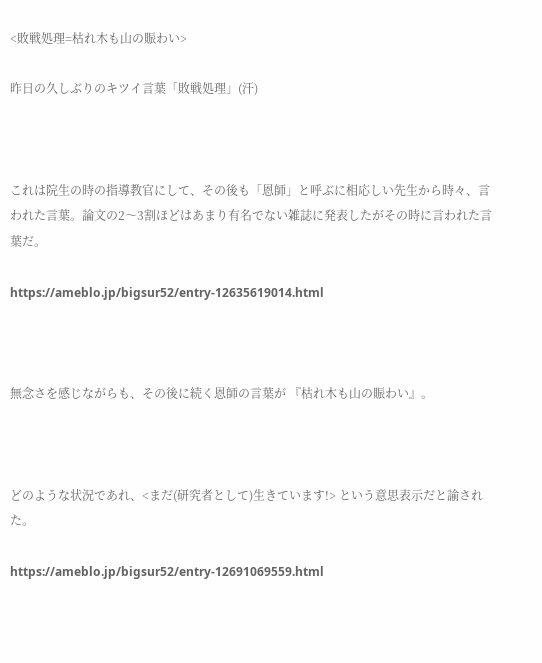<敗戦処理=枯れ木も山の賑わい>

昨日の久しぶりのキツイ言葉「敗戦処理」(汗)



これは院生の時の指導教官にして、その後も「恩師」と呼ぶに相応しい先生から時々、言われた言葉。論文の2〜3割ほどはあまり有名でない雑誌に発表したがその時に言われた言葉だ。

https://ameblo.jp/bigsur52/entry-12635619014.html



無念さを感じながらも、その後に続く恩師の言葉が 『枯れ木も山の賑わい』。



どのような状況であれ、<まだ(研究者として)生きています!> という意思表示だと諭された。

https://ameblo.jp/bigsur52/entry-12691069559.html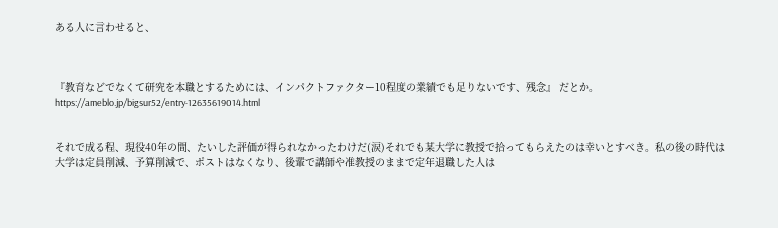ある人に言わせると、



『教育などでなくて研究を本職とするためには、インパクトファクター10程度の業績でも足りないです、残念』 だとか。
https://ameblo.jp/bigsur52/entry-12635619014.html


それで成る程、現役40年の間、たいした評価が得られなかったわけだ(涙)それでも某大学に教授で拾ってもらえたのは幸いとすべき。私の後の時代は大学は定員削減、予算削減で、ポストはなくなり、後輩で講師や准教授のままで定年退職した人は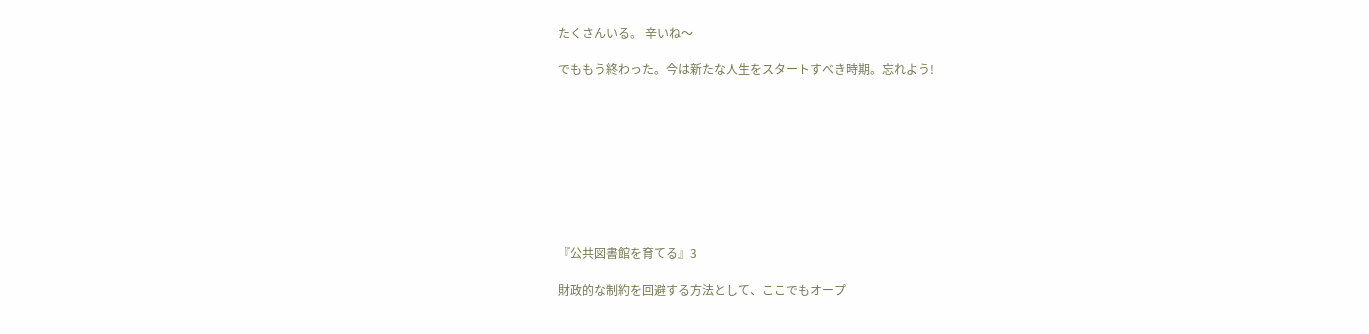たくさんいる。 辛いね〜

でももう終わった。今は新たな人生をスタートすべき時期。忘れよう!









『公共図書館を育てる』3

財政的な制約を回避する方法として、ここでもオープ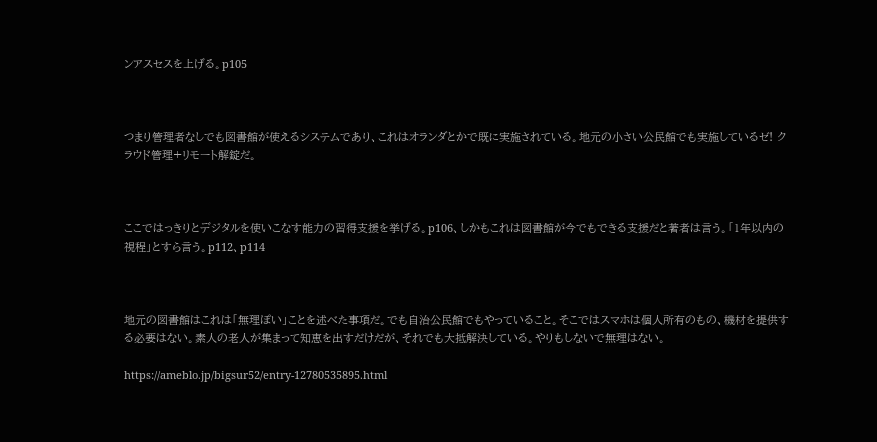ンアスセスを上げる。p105



つまり管理者なしでも図書館が使えるシステムであり、これはオランダとかで既に実施されている。地元の小さい公民館でも実施しているゼ! クラウド管理+リモート解錠だ。



ここではっきりとデジタルを使いこなす能力の習得支援を挙げる。p106、しかもこれは図書館が今でもできる支援だと著者は言う。「1年以内の視程」とすら言う。p112、p114



地元の図書館はこれは「無理ぽい」ことを述べた事項だ。でも自治公民館でもやっていること。そこではスマホは個人所有のもの、機材を提供する必要はない。素人の老人が集まって知恵を出すだけだが、それでも大抵解決している。やりもしないで無理はない。

https://ameblo.jp/bigsur52/entry-12780535895.html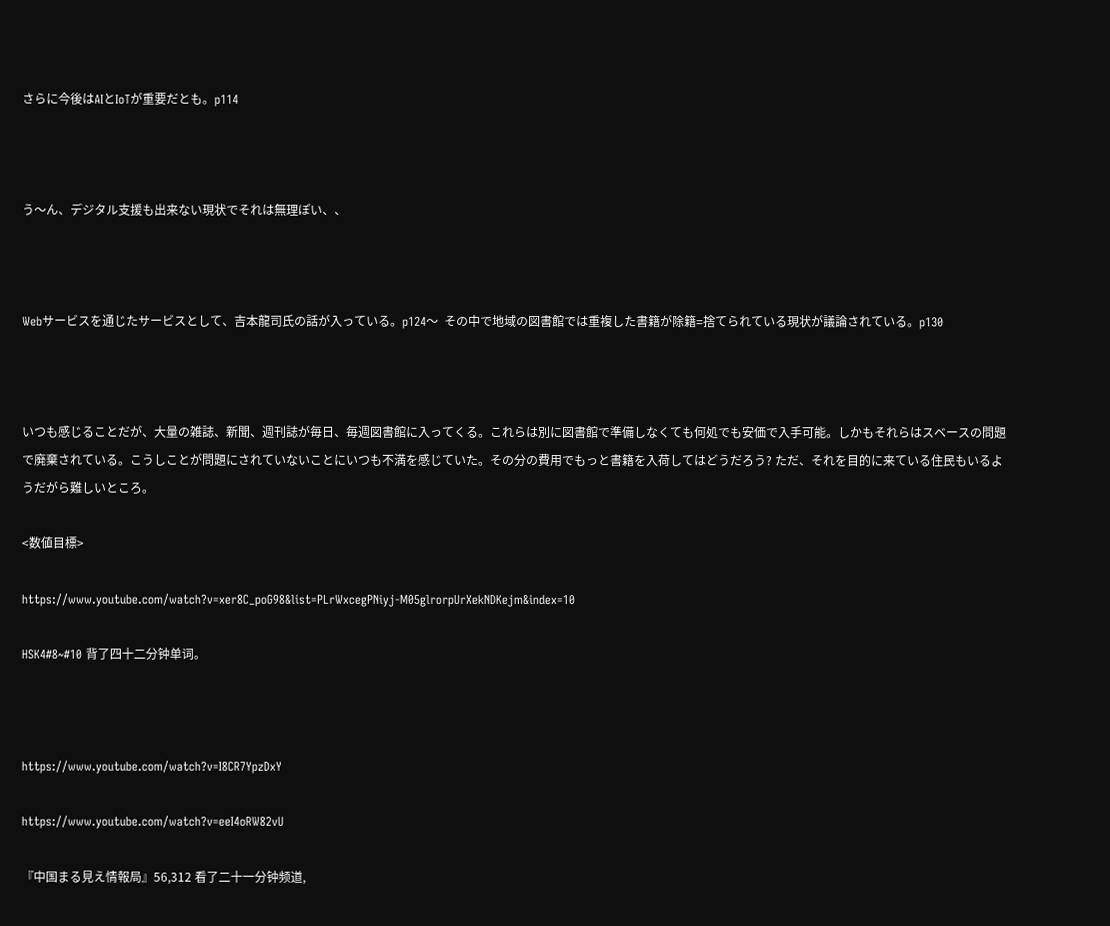さらに今後はAIとIoTが重要だとも。p114



う〜ん、デジタル支援も出来ない現状でそれは無理ぽい、、



Webサービスを通じたサービスとして、吉本龍司氏の話が入っている。p124〜  その中で地域の図書館では重複した書籍が除籍=捨てられている現状が議論されている。p130



いつも感じることだが、大量の雑誌、新聞、週刊誌が毎日、毎週図書館に入ってくる。これらは別に図書館で準備しなくても何処でも安価で入手可能。しかもそれらはスベースの問題で廃棄されている。こうしことが問題にされていないことにいつも不満を感じていた。その分の費用でもっと書籍を入荷してはどうだろう? ただ、それを目的に来ている住民もいるようだがら難しいところ。

<数値目標>

https://www.youtube.com/watch?v=xer8C_poG98&list=PLrWxcegPNiyj-M05glrorpUrXekNDKejm&index=10

HSK4#8~#10 背了四十二分钟单词。



https://www.youtube.com/watch?v=I8CR7YpzDxY

https://www.youtube.com/watch?v=eeI4oRW82vU

『中国まる見え情報局』56,312 看了二十一分钟频道,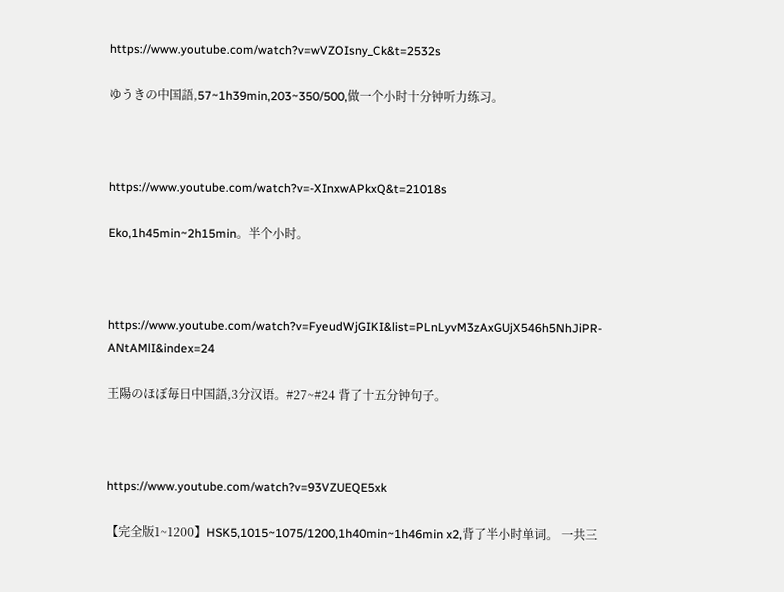https://www.youtube.com/watch?v=wVZOIsny_Ck&t=2532s

ゆうきの中国語,57~1h39min,203~350/500,做一个小时十分钟听力练习。



https://www.youtube.com/watch?v=-XInxwAPkxQ&t=21018s

Eko,1h45min~2h15min。半个小时。



https://www.youtube.com/watch?v=FyeudWjGIKI&list=PLnLyvM3zAxGUjX546h5NhJiPR-ANtAMlI&index=24

王陽のほぼ毎日中国語,3分汉语。#27~#24 背了十五分钟句子。



https://www.youtube.com/watch?v=93VZUEQE5xk

【完全版1~1200】HSK5,1015~1075/1200,1h40min~1h46min x2,背了半小时单词。 一共三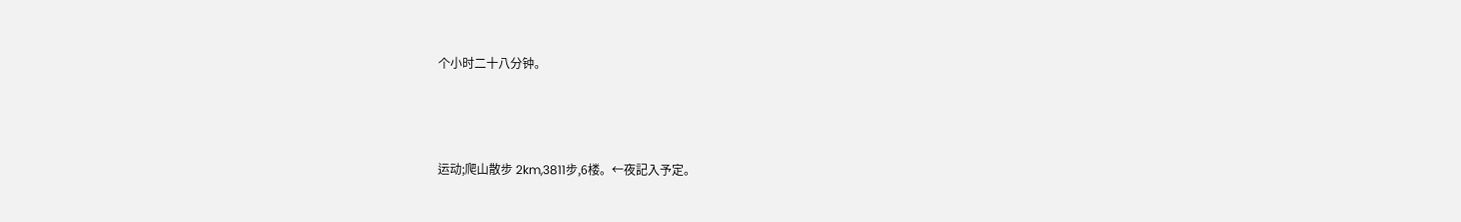个小时二十八分钟。



运动;爬山散步 2km,3811步,6楼。←夜記入予定。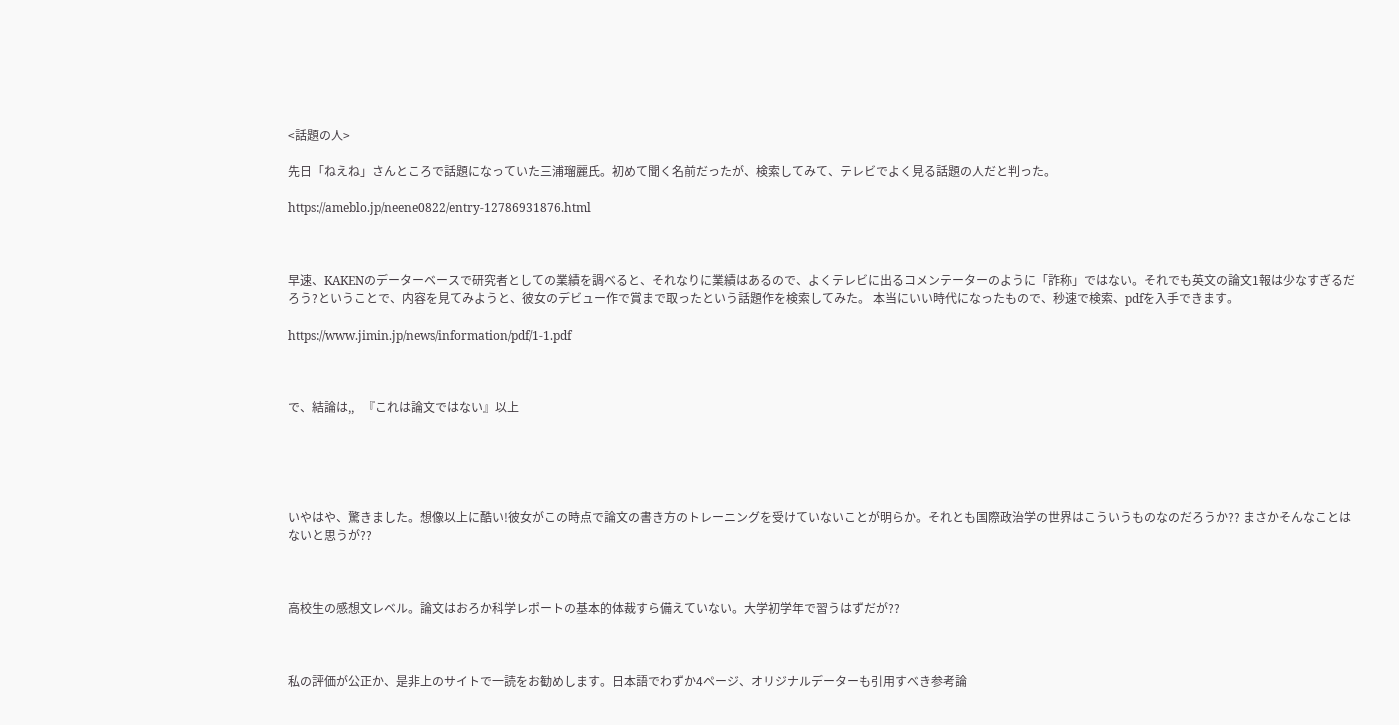<話題の人>

先日「ねえね」さんところで話題になっていた三浦瑠麗氏。初めて聞く名前だったが、検索してみて、テレビでよく見る話題の人だと判った。

https://ameblo.jp/neene0822/entry-12786931876.html



早速、KAKENのデーターベースで研究者としての業績を調べると、それなりに業績はあるので、よくテレビに出るコメンテーターのように「詐称」ではない。それでも英文の論文1報は少なすぎるだろう?ということで、内容を見てみようと、彼女のデビュー作で賞まで取ったという話題作を検索してみた。 本当にいい時代になったもので、秒速で検索、pdfを入手できます。

https://www.jimin.jp/news/information/pdf/1-1.pdf



で、結論は,,   『これは論文ではない』以上





いやはや、驚きました。想像以上に酷い!彼女がこの時点で論文の書き方のトレーニングを受けていないことが明らか。それとも国際政治学の世界はこういうものなのだろうか?? まさかそんなことはないと思うが??



高校生の感想文レベル。論文はおろか科学レポートの基本的体裁すら備えていない。大学初学年で習うはずだが??



私の評価が公正か、是非上のサイトで一読をお勧めします。日本語でわずか4ページ、オリジナルデーターも引用すべき参考論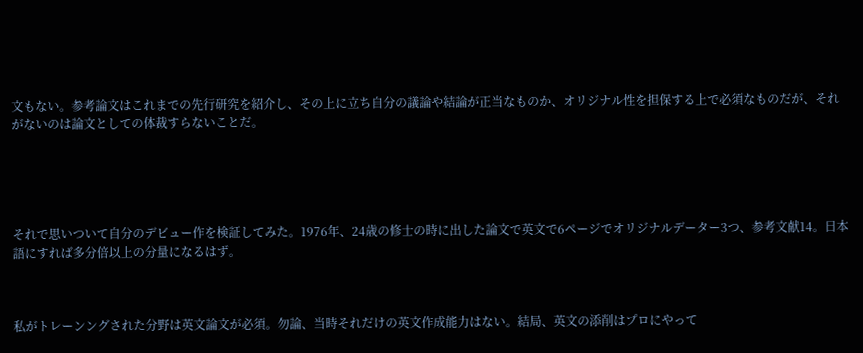文もない。参考論文はこれまでの先行研究を紹介し、その上に立ち自分の議論や結論が正当なものか、オリジナル性を担保する上で必須なものだが、それがないのは論文としての体裁すらないことだ。





それで思いついて自分のデビュー作を検証してみた。1976年、24歳の修士の時に出した論文で英文で6ページでオリジナルデーター3つ、参考文献14。日本語にすれば多分倍以上の分量になるはず。



私がトレーンングされた分野は英文論文が必須。勿論、当時それだけの英文作成能力はない。結局、英文の添削はプロにやって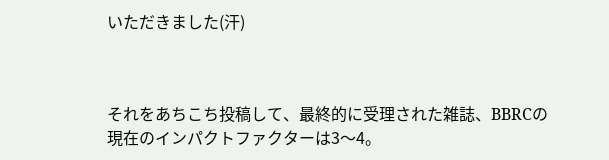いただきました(汗)



それをあちこち投稿して、最終的に受理された雑誌、BBRCの現在のインパクトファクターは3〜4。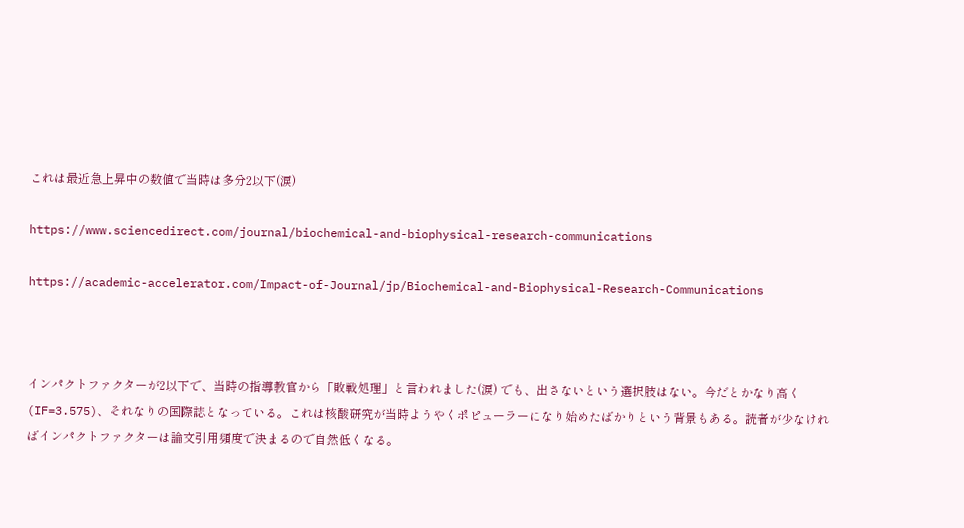これは最近急上昇中の数値で当時は多分2以下(涙)

https://www.sciencedirect.com/journal/biochemical-and-biophysical-research-communications

https://academic-accelerator.com/Impact-of-Journal/jp/Biochemical-and-Biophysical-Research-Communications



インパクトファクターが2以下で、当時の指導教官から「敗戦処理」と言われました(涙) でも、出さないという選択肢はない。今だとかなり高く(IF=3.575)、それなりの国際誌となっている。これは核酸研究が当時ようやくポピューラーになり始めたばかりという背景もある。読者が少なければインパクトファクターは論文引用頻度で決まるので自然低くなる。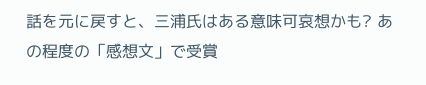話を元に戻すと、三浦氏はある意味可哀想かも? あの程度の「感想文」で受賞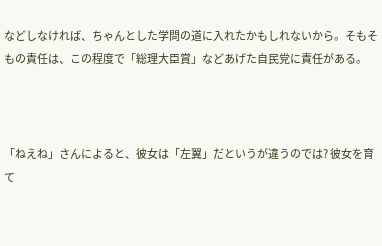などしなければ、ちゃんとした学問の道に入れたかもしれないから。そもそもの責任は、この程度で「総理大臣賞」などあげた自民党に責任がある。



「ねえね」さんによると、彼女は「左翼」だというが違うのでは? 彼女を育て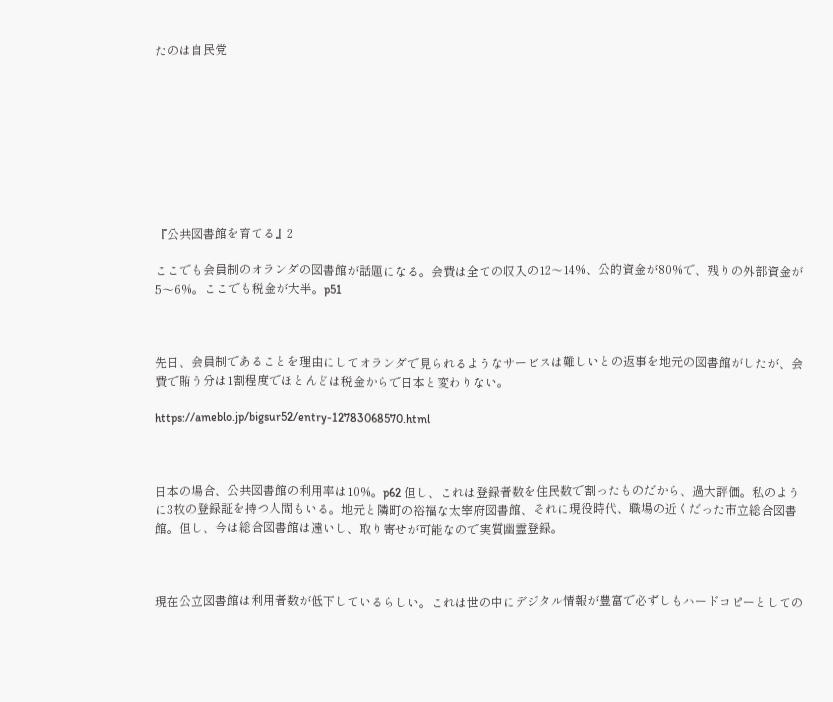たのは自民党









『公共図書館を育てる』2

ここでも会員制のオランダの図書館が話題になる。会費は全ての収入の12〜14%、公的資金が80%で、残りの外部資金が5〜6%。ここでも税金が大半。p51



先日、会員制であることを理由にしてオランダで見られるようなサービスは難しいとの返事を地元の図書館がしたが、会費で賄う分は1割程度でほとんどは税金からで日本と変わりない。

https://ameblo.jp/bigsur52/entry-12783068570.html



日本の場合、公共図書館の利用率は10%。p62 但し、これは登録者数を住民数で割ったものだから、過大評価。私のように3枚の登録証を持つ人間もいる。地元と隣町の裕福な太宰府図書館、それに現役時代、職場の近くだった市立総合図書館。但し、今は総合図書館は遠いし、取り寄せが可能なので実質幽霊登録。



現在公立図書館は利用者数が低下しているらしい。これは世の中にデジタル情報が豊富で必ずしもハードコピーとしての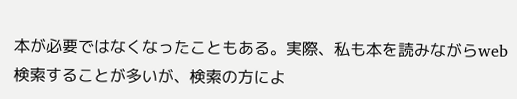本が必要ではなくなったこともある。実際、私も本を読みながらweb検索することが多いが、検索の方によ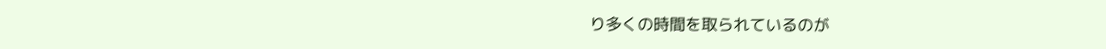り多くの時間を取られているのが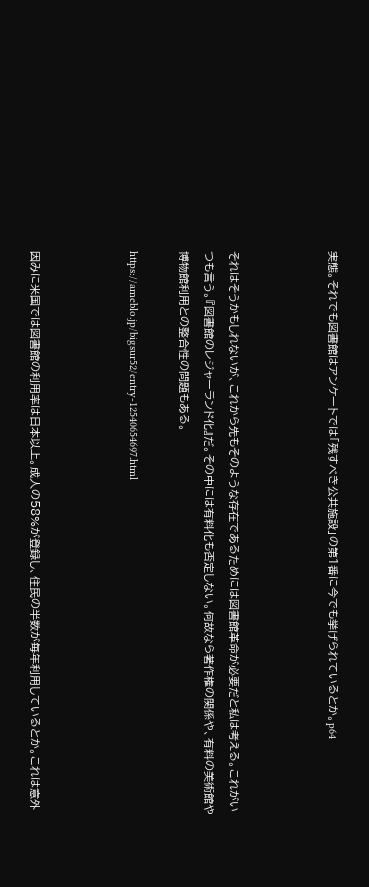実態。それでも図書館はアンケートでは「残すべき公共施設」の第1番に今でも挙げられているとか。p64



それはそうかもしれないが、これから先もそのような存在であるためには図書館革命が必要だと私は考える。これがいつも言う。『図書館のレジャーランド化』だ。その中には有料化も否定しない。何故なら著作権の関係や、有料の美術館や博物館利用との整合性の問題もある。

https://ameblo.jp/bigsur52/entry-12540654697.html



因みに米国では図書館の利用率は日本以上。成人の58%が登録し、住民の半数が毎年利用しているとか。これは意外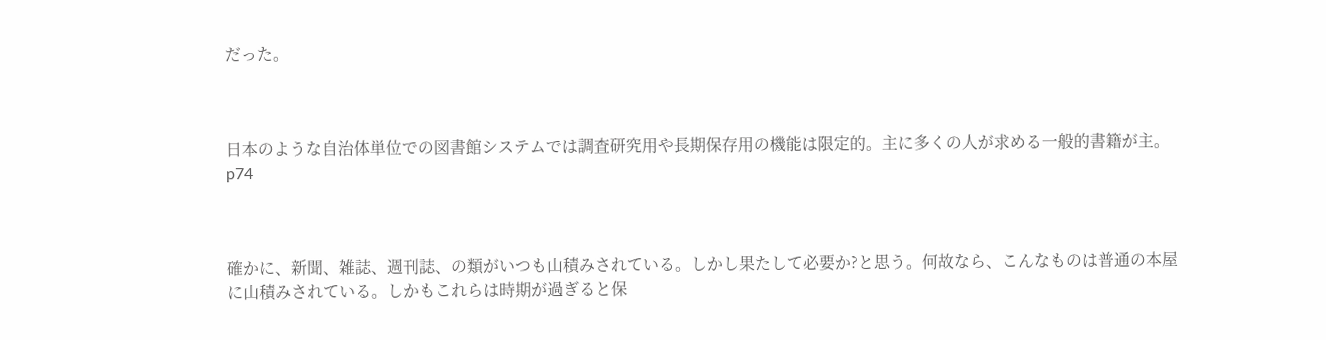だった。



日本のような自治体単位での図書館システムでは調査研究用や長期保存用の機能は限定的。主に多くの人が求める一般的書籍が主。p74



確かに、新聞、雑誌、週刊誌、の類がいつも山積みされている。しかし果たして必要か?と思う。何故なら、こんなものは普通の本屋に山積みされている。しかもこれらは時期が過ぎると保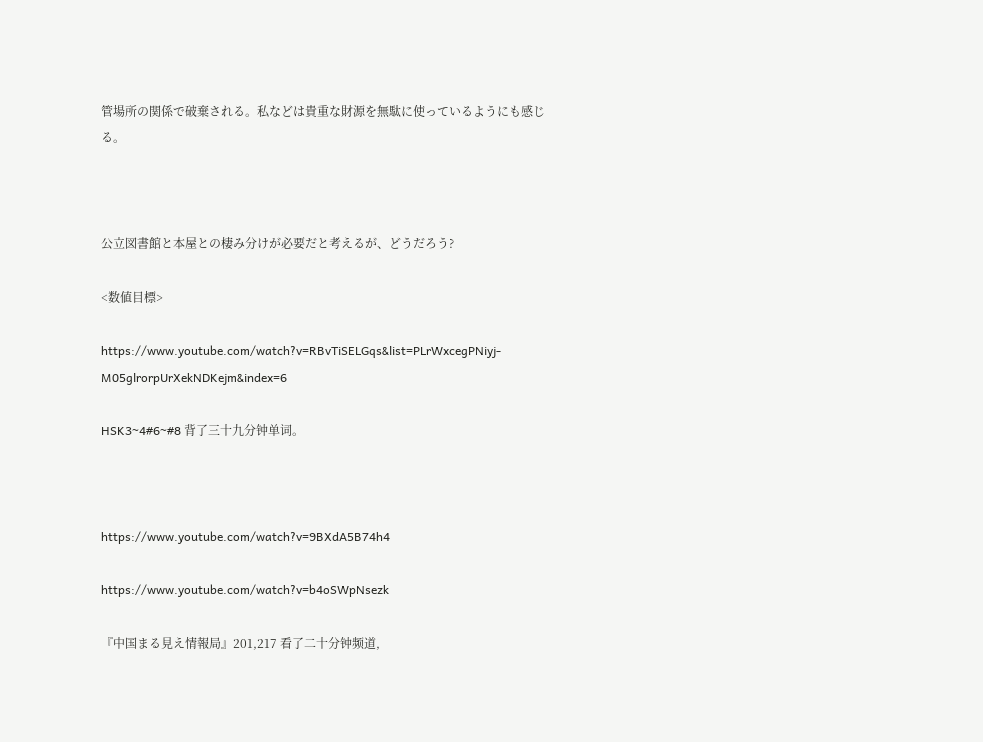管場所の関係で破棄される。私などは貴重な財源を無駄に使っているようにも感じる。



公立図書館と本屋との棲み分けが必要だと考えるが、どうだろう?

<数値目標>

https://www.youtube.com/watch?v=RBvTiSELGqs&list=PLrWxcegPNiyj-M05glrorpUrXekNDKejm&index=6

HSK3~4#6~#8 背了三十九分钟单词。



https://www.youtube.com/watch?v=9BXdA5B74h4

https://www.youtube.com/watch?v=b4oSWpNsezk

『中国まる見え情報局』201,217 看了二十分钟频道,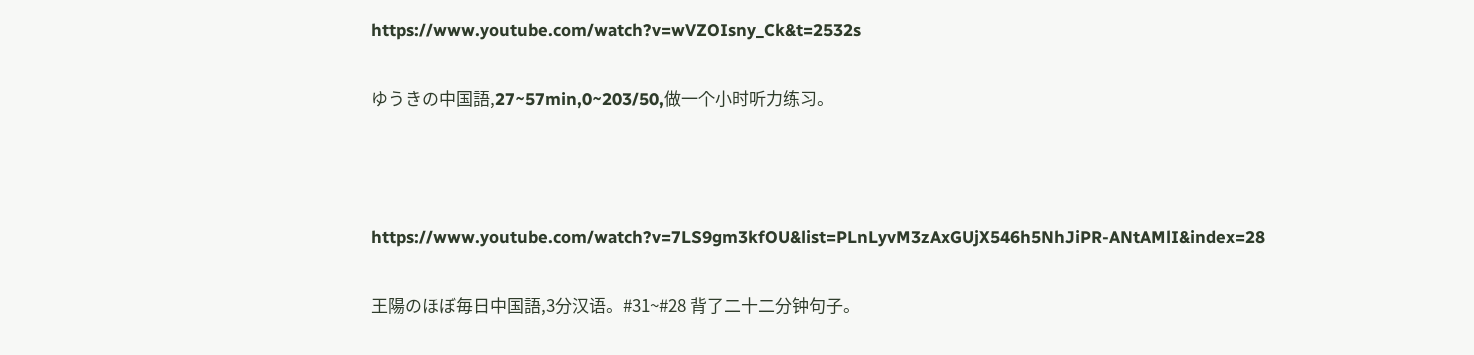https://www.youtube.com/watch?v=wVZOIsny_Ck&t=2532s

ゆうきの中国語,27~57min,0~203/50,做一个小时听力练习。



https://www.youtube.com/watch?v=7LS9gm3kfOU&list=PLnLyvM3zAxGUjX546h5NhJiPR-ANtAMlI&index=28

王陽のほぼ毎日中国語,3分汉语。#31~#28 背了二十二分钟句子。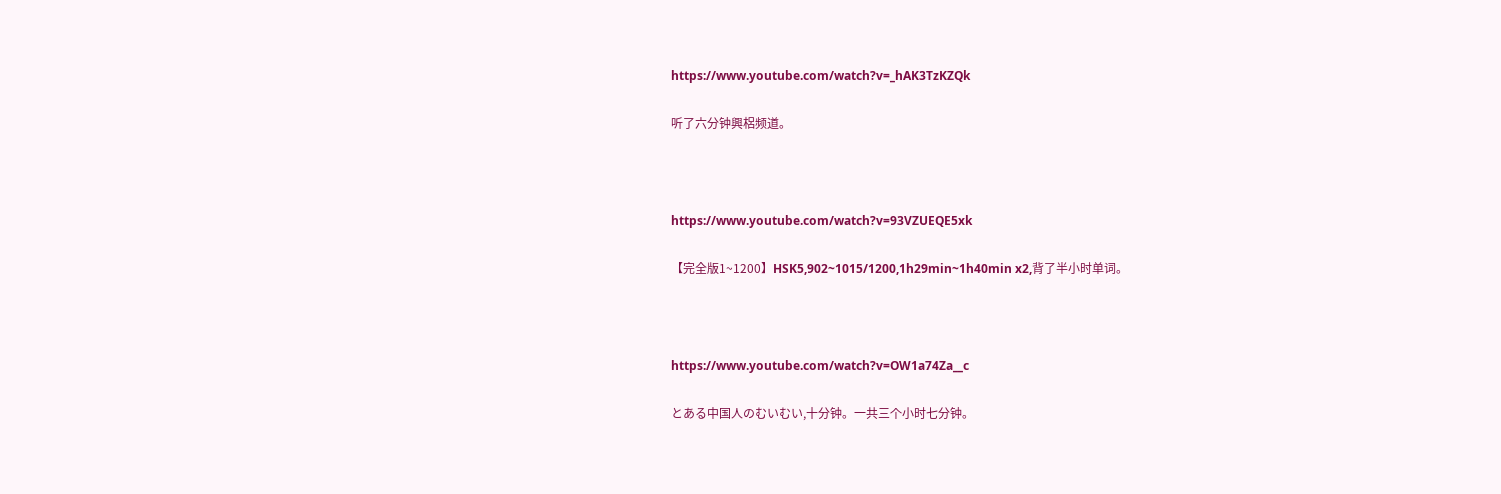https://www.youtube.com/watch?v=_hAK3TzKZQk

听了六分钟興梠频道。



https://www.youtube.com/watch?v=93VZUEQE5xk

【完全版1~1200】HSK5,902~1015/1200,1h29min~1h40min x2,背了半小时单词。



https://www.youtube.com/watch?v=OW1a74Za__c

とある中国人のむいむい,十分钟。一共三个小时七分钟。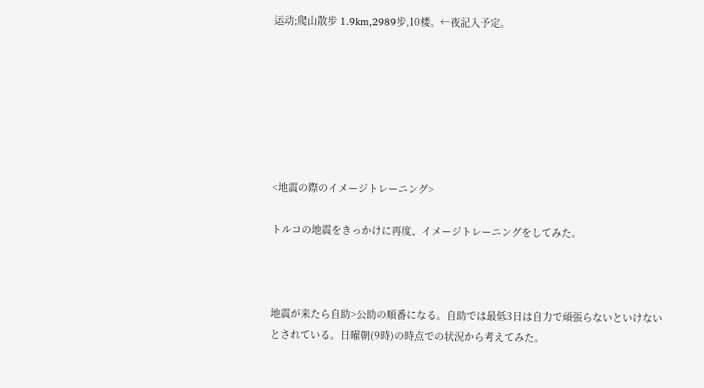运动;爬山散步 1.9km,2989步,10楼。←夜記入予定。







<地震の際のイメージトレーニング>

トルコの地震をきっかけに再度、イメージトレーニングをしてみた。



地震が来たら自助>公助の順番になる。自助では最低3日は自力で頑張らないといけないとされている。日曜朝(9時)の時点での状況から考えてみた。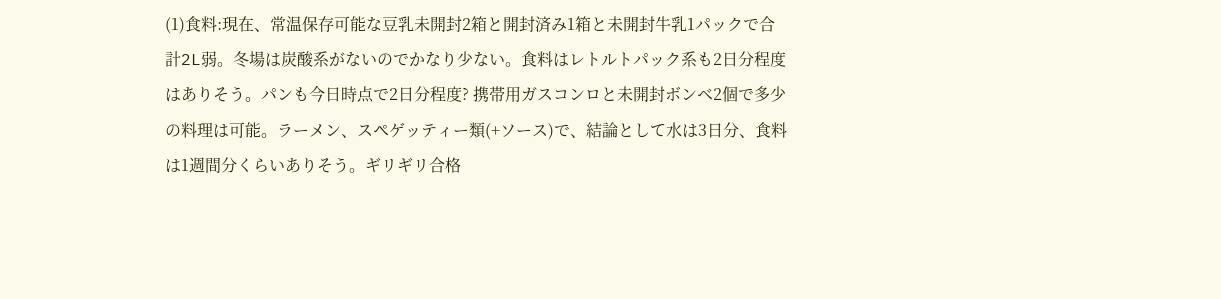(1)食料:現在、常温保存可能な豆乳未開封2箱と開封済み1箱と未開封牛乳1パックで合計2L弱。冬場は炭酸系がないのでかなり少ない。食料はレトルトパック系も2日分程度はありそう。パンも今日時点で2日分程度? 携帯用ガスコンロと未開封ボンベ2個で多少の料理は可能。ラーメン、スペゲッティー類(+ソース)で、結論として水は3日分、食料は1週間分くらいありそう。ギリギリ合格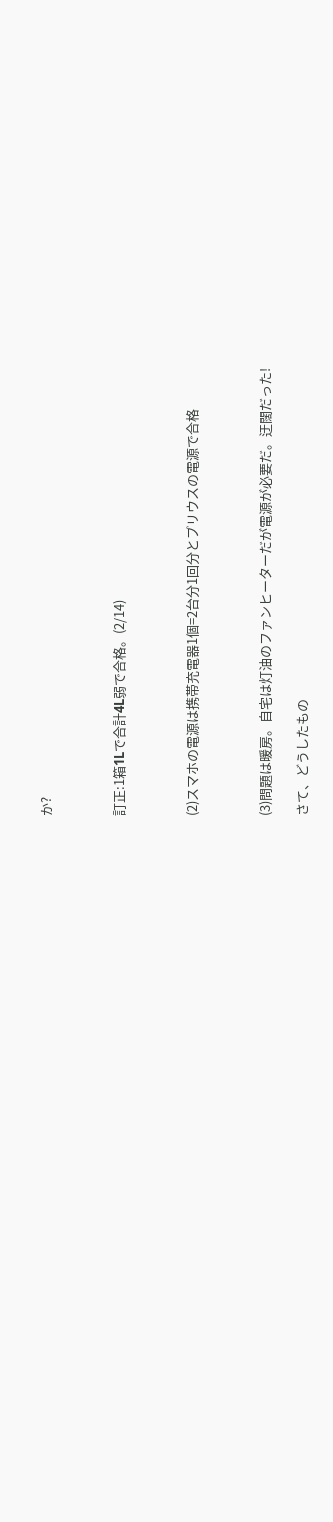か?



訂正:1箱1Lで合計4L弱で合格。(2/14)



(2)スマホの電源は携帯充電器1個=2台分1回分とプリウスの電源で合格



(3)問題は暖房。自宅は灯油のファンヒーターだが電源が必要だ。迂闊だった!

さて、どうしたもの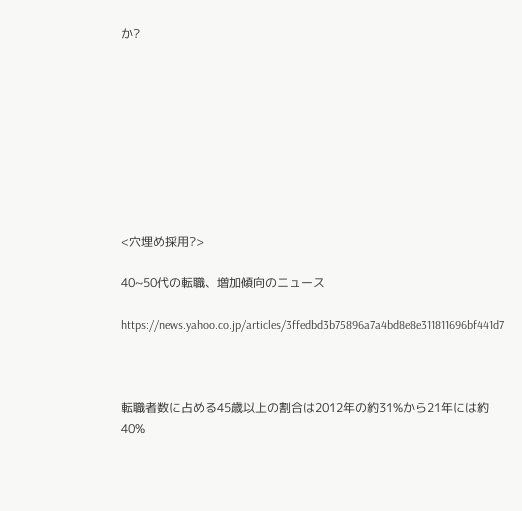か?









<穴埋め採用?>

40~50代の転職、増加傾向のニュース

https://news.yahoo.co.jp/articles/3ffedbd3b75896a7a4bd8e8e311811696bf441d7



転職者数に占める45歳以上の割合は2012年の約31%から21年には約40%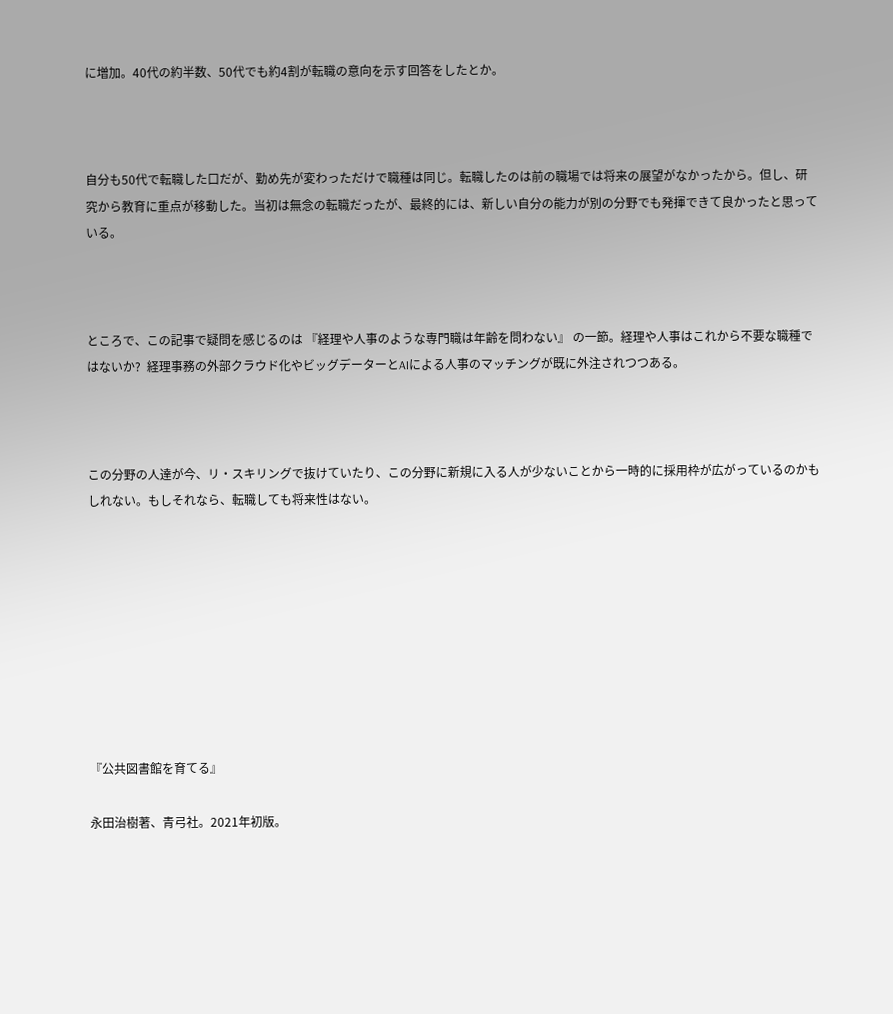に増加。40代の約半数、50代でも約4割が転職の意向を示す回答をしたとか。



自分も50代で転職した口だが、勤め先が変わっただけで職種は同じ。転職したのは前の職場では将来の展望がなかったから。但し、研究から教育に重点が移動した。当初は無念の転職だったが、最終的には、新しい自分の能力が別の分野でも発揮できて良かったと思っている。



ところで、この記事で疑問を感じるのは 『経理や人事のような専門職は年齢を問わない』 の一節。経理や人事はこれから不要な職種ではないか?  経理事務の外部クラウド化やビッグデーターとAIによる人事のマッチングが既に外注されつつある。



この分野の人達が今、リ・スキリングで抜けていたり、この分野に新規に入る人が少ないことから一時的に採用枠が広がっているのかもしれない。もしそれなら、転職しても将来性はない。









『公共図書館を育てる』

永田治樹著、青弓社。2021年初版。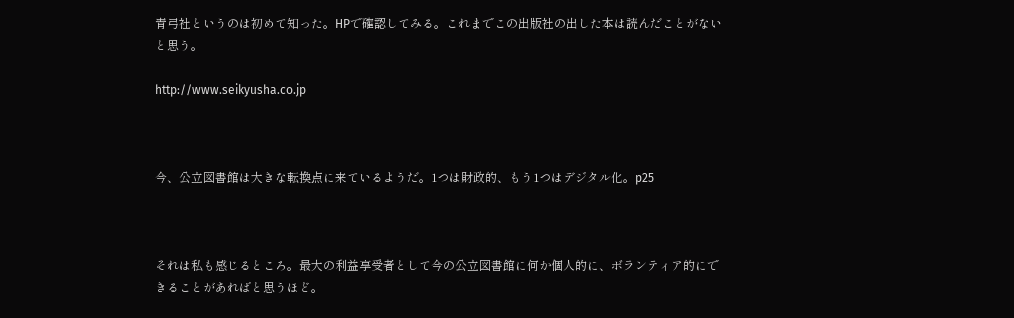青弓社というのは初めて知った。HPで確認してみる。これまでこの出版社の出した本は読んだことがないと思う。

http://www.seikyusha.co.jp



今、公立図書館は大きな転換点に来ているようだ。1つは財政的、もう1つはデジタル化。p25



それは私も感じるところ。最大の利益享受者として今の公立図書館に何か個人的に、ボランティア的にできることがあればと思うほど。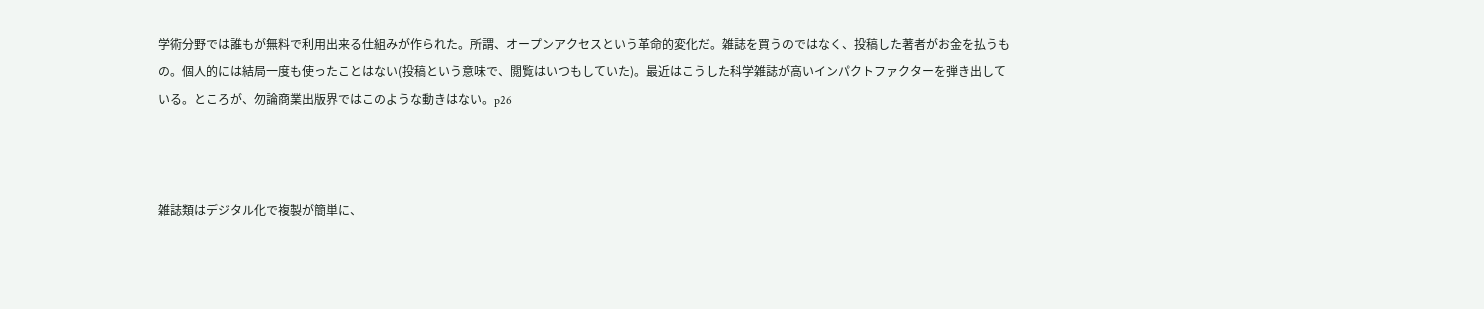学術分野では誰もが無料で利用出来る仕組みが作られた。所謂、オープンアクセスという革命的変化だ。雑誌を買うのではなく、投稿した著者がお金を払うもの。個人的には結局一度も使ったことはない(投稿という意味で、閲覧はいつもしていた)。最近はこうした科学雑誌が高いインパクトファクターを弾き出している。ところが、勿論商業出版界ではこのような動きはない。p26



雑誌類はデジタル化で複製が簡単に、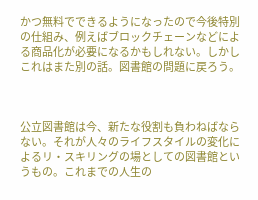かつ無料でできるようになったので今後特別の仕組み、例えばブロックチェーンなどによる商品化が必要になるかもしれない。しかしこれはまた別の話。図書館の問題に戻ろう。



公立図書館は今、新たな役割も負わねばならない。それが人々のライフスタイルの変化によるリ・スキリングの場としての図書館というもの。これまでの人生の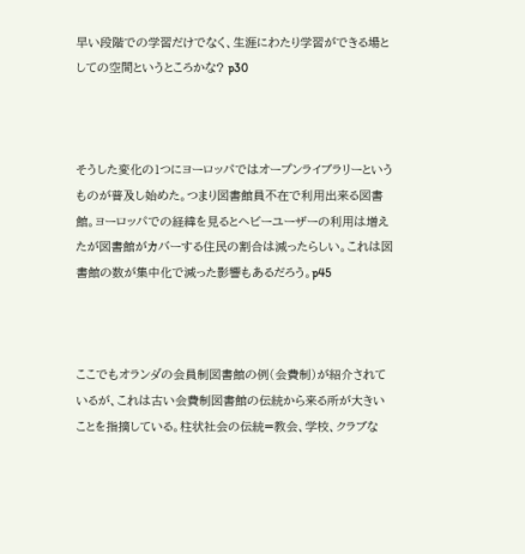早い段階での学習だけでなく、生涯にわたり学習ができる場としての空間というところかな? p30



そうした変化の1つにヨーロッパではオープンライブラリーというものが普及し始めた。つまり図書館員不在で利用出来る図書館。ヨーロッパでの経緯を見るとヘビーユーザーの利用は増えたが図書館がカバーする住民の割合は減ったらしい。これは図書館の数が集中化で減った影響もあるだろう。p45



ここでもオランダの会員制図書館の例(会費制)が紹介されているが、これは古い会費制図書館の伝統から来る所が大きいことを指摘している。柱状社会の伝統=教会、学校、クラブな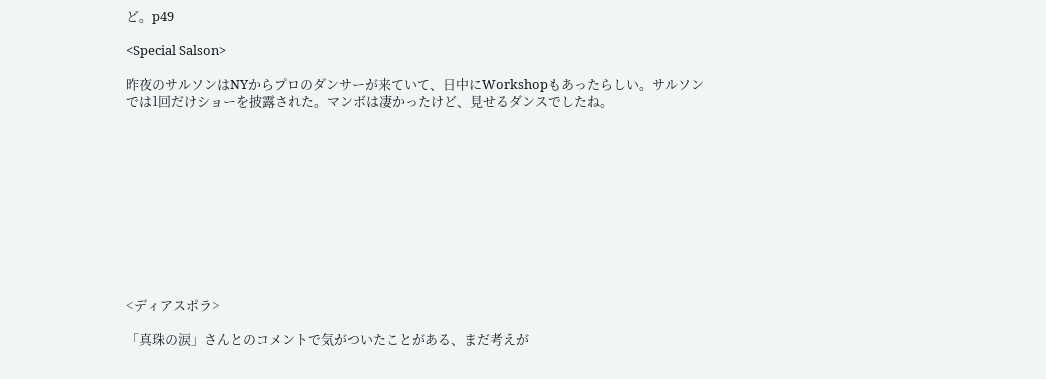ど。p49

<Special Salson>

昨夜のサルソンはNYからプロのダンサーが来ていて、日中にWorkshopもあったらしい。サルソンでは1回だけショーを披露された。マンボは凄かったけど、見せるダンスでしたね。











<ディアスポラ>

「真珠の涙」さんとのコメントで気がついたことがある、まだ考えが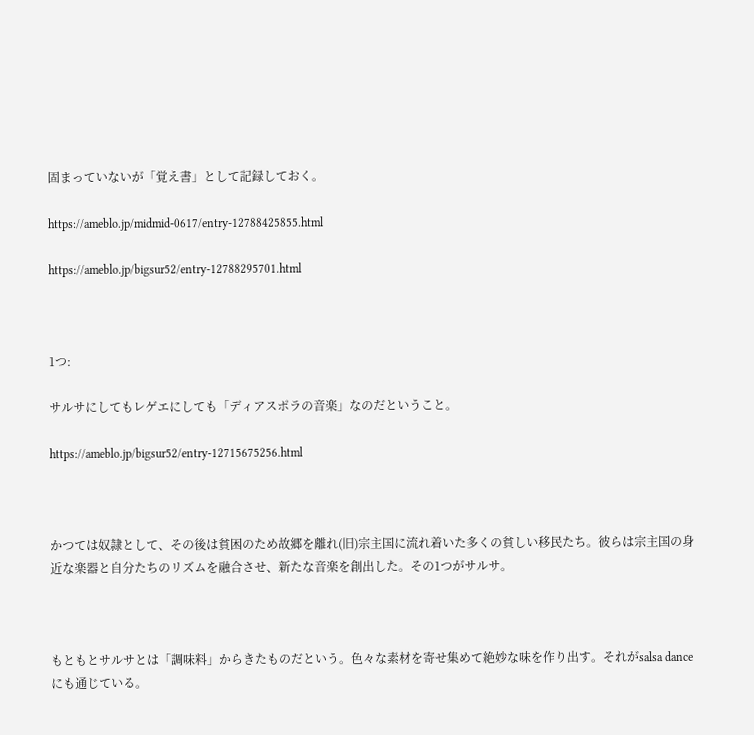固まっていないが「覚え書」として記録しておく。

https://ameblo.jp/midmid-0617/entry-12788425855.html

https://ameblo.jp/bigsur52/entry-12788295701.html



1つ:

サルサにしてもレゲエにしても「ディアスポラの音楽」なのだということ。

https://ameblo.jp/bigsur52/entry-12715675256.html



かつては奴隷として、その後は貧困のため故郷を離れ(旧)宗主国に流れ着いた多くの貧しい移民たち。彼らは宗主国の身近な楽器と自分たちのリズムを融合させ、新たな音楽を創出した。その1つがサルサ。



もともとサルサとは「調味料」からきたものだという。色々な素材を寄せ集めて絶妙な味を作り出す。それがsalsa danceにも通じている。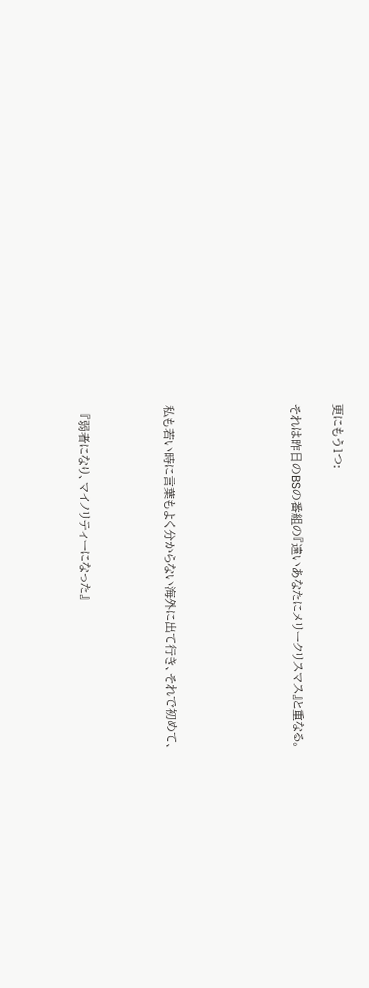更にもう1つ:

それは昨日のBSの番組の『遠いあなたにメリークリスマス』と重なる。





私も若い時に言葉もよく分からない海外に出て行き、それで初めて、



  『弱者になり、マイノリティーになった』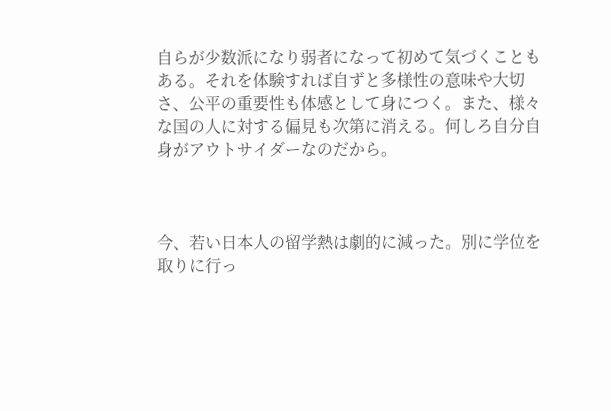自らが少数派になり弱者になって初めて気づくこともある。それを体験すれば自ずと多様性の意味や大切さ、公平の重要性も体感として身につく。また、様々な国の人に対する偏見も次第に消える。何しろ自分自身がアウトサイダーなのだから。



今、若い日本人の留学熱は劇的に減った。別に学位を取りに行っ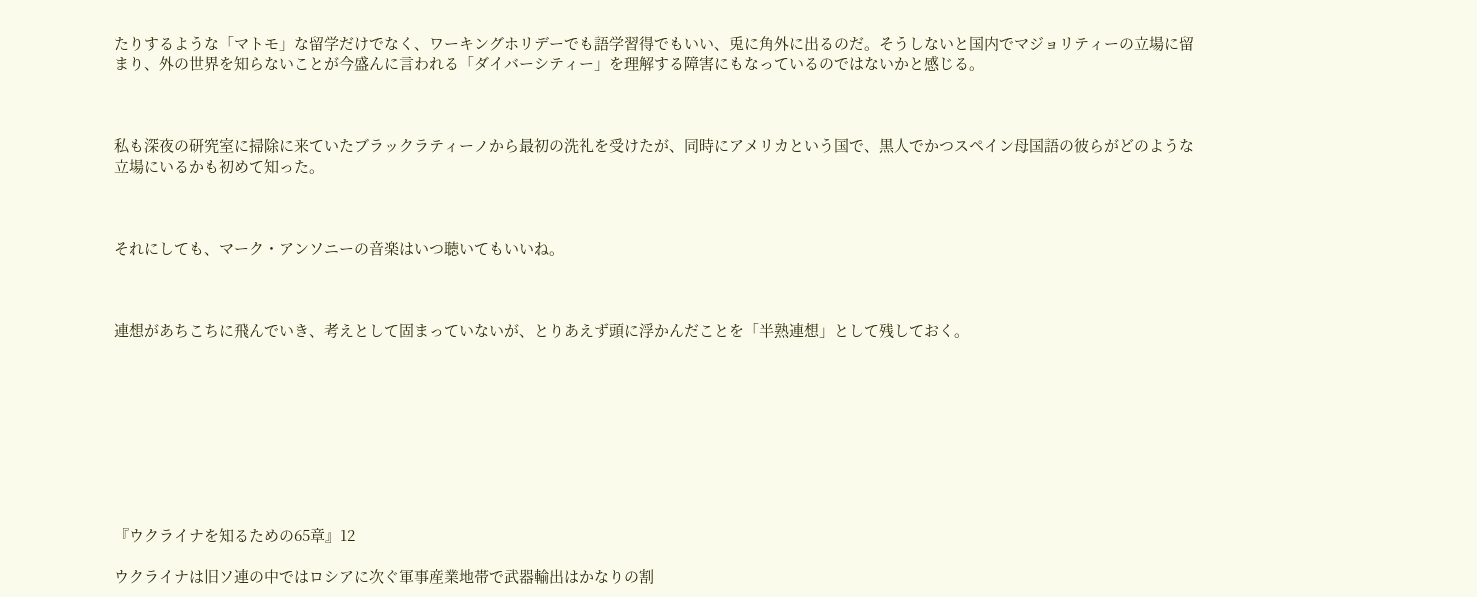たりするような「マトモ」な留学だけでなく、ワーキングホリデーでも語学習得でもいい、兎に角外に出るのだ。そうしないと国内でマジョリティーの立場に留まり、外の世界を知らないことが今盛んに言われる「ダイバーシティー」を理解する障害にもなっているのではないかと感じる。



私も深夜の研究室に掃除に来ていたブラックラティーノから最初の洗礼を受けたが、同時にアメリカという国で、黒人でかつスペイン母国語の彼らがどのような立場にいるかも初めて知った。



それにしても、マーク・アンソニーの音楽はいつ聴いてもいいね。



連想があちこちに飛んでいき、考えとして固まっていないが、とりあえず頭に浮かんだことを「半熟連想」として残しておく。









『ウクライナを知るための65章』12

ウクライナは旧ソ連の中ではロシアに次ぐ軍事産業地帯で武器輸出はかなりの割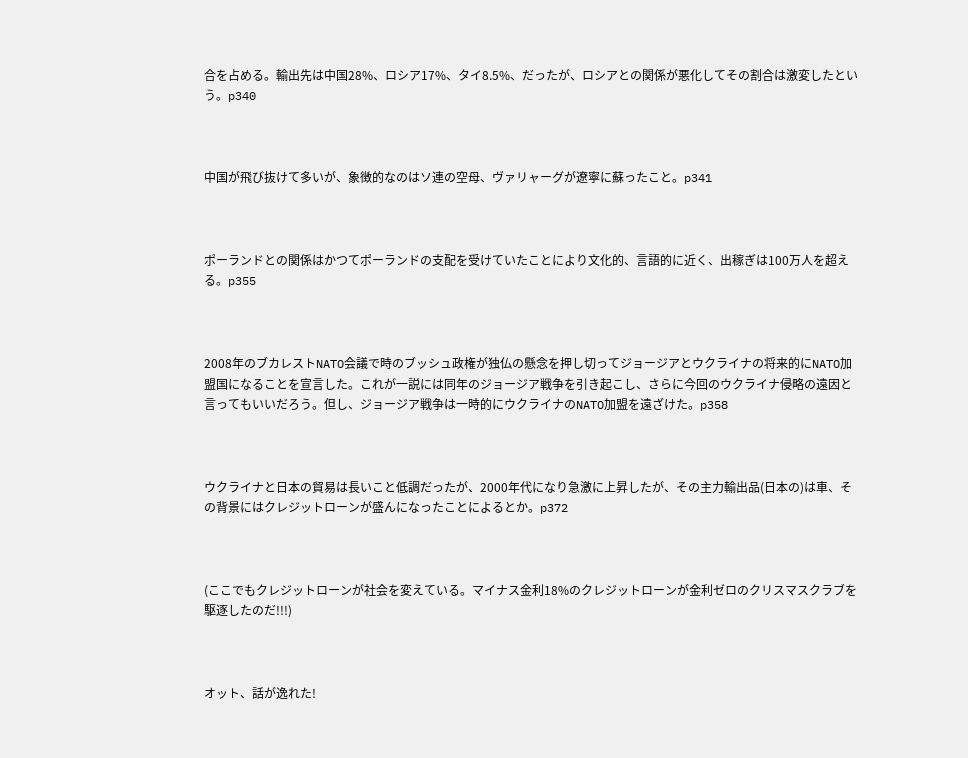合を占める。輸出先は中国28%、ロシア17%、タイ8.5%、だったが、ロシアとの関係が悪化してその割合は激変したという。p340



中国が飛び抜けて多いが、象徴的なのはソ連の空母、ヴァリャーグが遼寧に蘇ったこと。p341



ポーランドとの関係はかつてポーランドの支配を受けていたことにより文化的、言語的に近く、出稼ぎは100万人を超える。p355



2008年のブカレストNATO会議で時のブッシュ政権が独仏の懸念を押し切ってジョージアとウクライナの将来的にNATO加盟国になることを宣言した。これが一説には同年のジョージア戦争を引き起こし、さらに今回のウクライナ侵略の遠因と言ってもいいだろう。但し、ジョージア戦争は一時的にウクライナのNATO加盟を遠ざけた。p358



ウクライナと日本の貿易は長いこと低調だったが、2000年代になり急激に上昇したが、その主力輸出品(日本の)は車、その背景にはクレジットローンが盛んになったことによるとか。p372



(ここでもクレジットローンが社会を変えている。マイナス金利18%のクレジットローンが金利ゼロのクリスマスクラブを駆逐したのだ!!!)



オット、話が逸れた!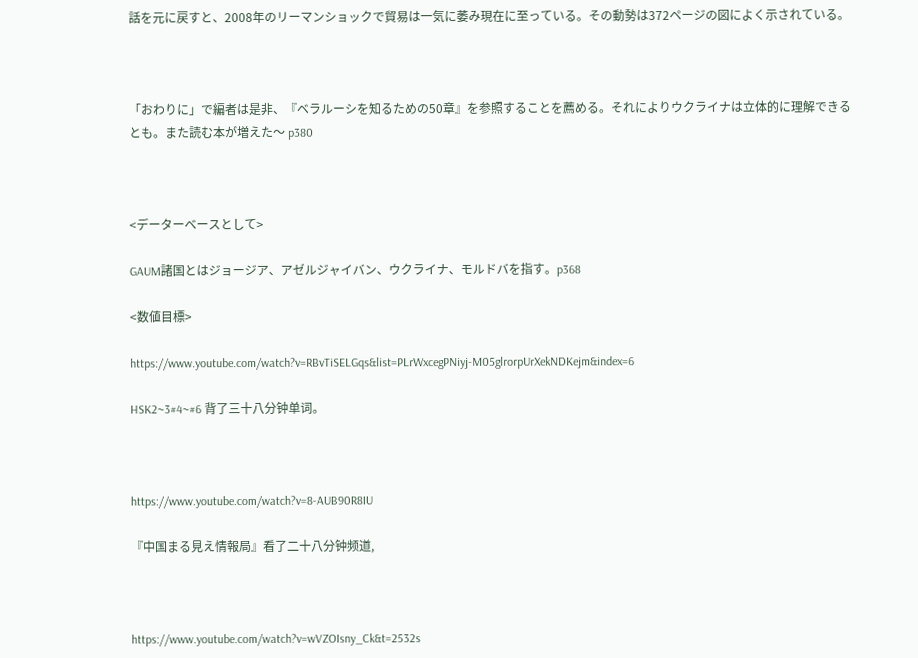話を元に戻すと、2008年のリーマンショックで貿易は一気に萎み現在に至っている。その動勢は372ページの図によく示されている。



「おわりに」で編者は是非、『ベラルーシを知るための50章』を参照することを薦める。それによりウクライナは立体的に理解できるとも。また読む本が増えた〜 p380



<データーベースとして>

GAUM諸国とはジョージア、アゼルジャイバン、ウクライナ、モルドバを指す。p368

<数値目標>

https://www.youtube.com/watch?v=RBvTiSELGqs&list=PLrWxcegPNiyj-M05glrorpUrXekNDKejm&index=6

HSK2~3#4~#6 背了三十八分钟单词。



https://www.youtube.com/watch?v=8-AUB90R8IU

『中国まる見え情報局』看了二十八分钟频道,



https://www.youtube.com/watch?v=wVZOIsny_Ck&t=2532s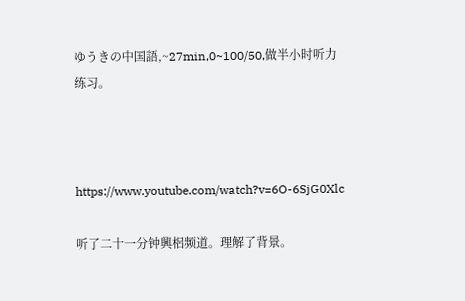ゆうきの中国語,~27min,0~100/50,做半小时听力练习。



https://www.youtube.com/watch?v=6O-6SjG0Xlc

听了二十一分钟興梠频道。理解了背景。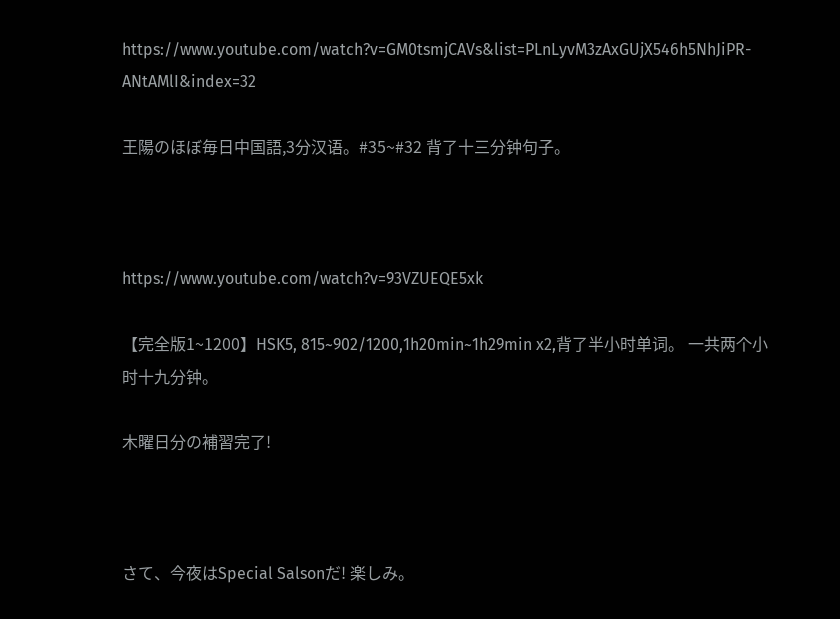https://www.youtube.com/watch?v=GM0tsmjCAVs&list=PLnLyvM3zAxGUjX546h5NhJiPR-ANtAMlI&index=32

王陽のほぼ毎日中国語,3分汉语。#35~#32 背了十三分钟句子。



https://www.youtube.com/watch?v=93VZUEQE5xk

【完全版1~1200】HSK5, 815~902/1200,1h20min~1h29min x2,背了半小时单词。 一共两个小时十九分钟。

木曜日分の補習完了!



さて、今夜はSpecial Salsonだ! 楽しみ。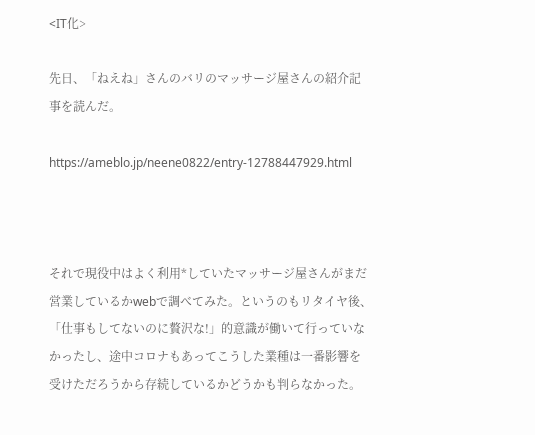<IT化>

先日、「ねえね」さんのバリのマッサージ屋さんの紹介記事を読んだ。

https://ameblo.jp/neene0822/entry-12788447929.html



それで現役中はよく利用*していたマッサージ屋さんがまだ営業しているかwebで調べてみた。というのもリタイヤ後、「仕事もしてないのに贅沢な!」的意識が働いて行っていなかったし、途中コロナもあってこうした業種は一番影響を受けただろうから存続しているかどうかも判らなかった。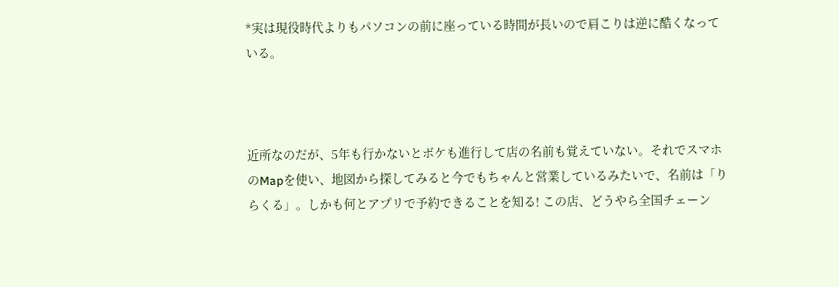*実は現役時代よりもパソコンの前に座っている時間が長いので肩こりは逆に酷くなっている。



近所なのだが、5年も行かないとボケも進行して店の名前も覚えていない。それでスマホのMapを使い、地図から探してみると今でもちゃんと営業しているみたいで、名前は「りらくる」。しかも何とアプリで予約できることを知る! この店、どうやら全国チェーン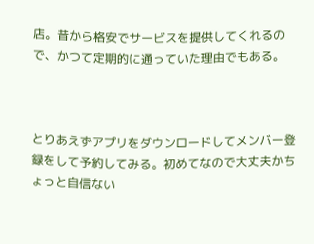店。昔から格安でサービスを提供してくれるので、かつて定期的に通っていた理由でもある。



とりあえずアプリをダウンロードしてメンバー登録をして予約してみる。初めてなので大丈夫かちょっと自信ない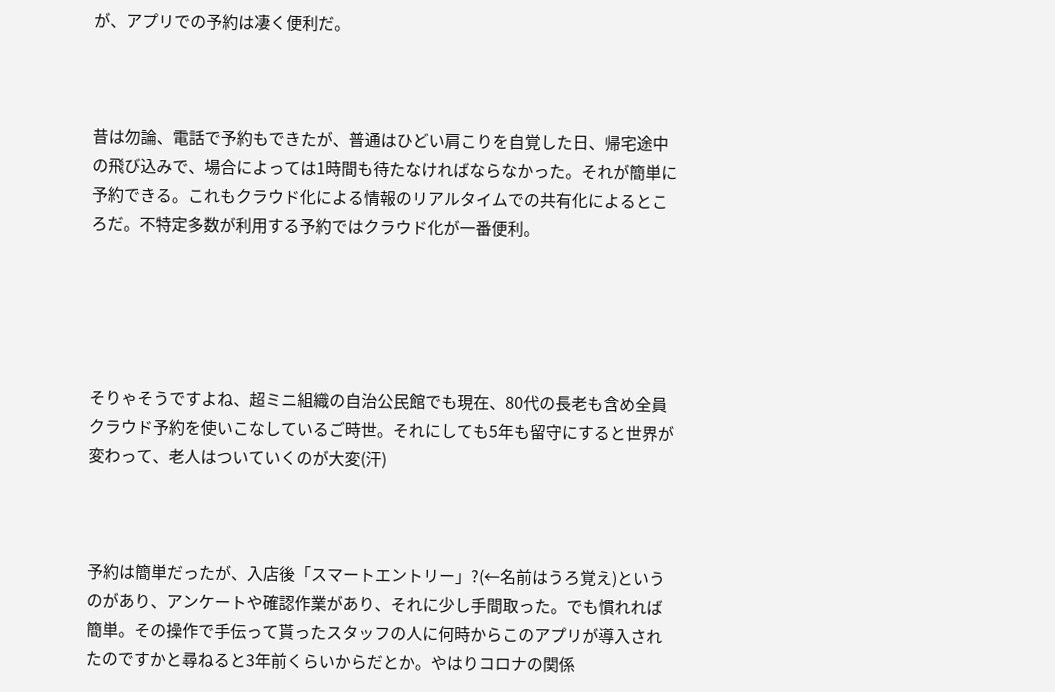が、アプリでの予約は凄く便利だ。



昔は勿論、電話で予約もできたが、普通はひどい肩こりを自覚した日、帰宅途中の飛び込みで、場合によっては1時間も待たなければならなかった。それが簡単に予約できる。これもクラウド化による情報のリアルタイムでの共有化によるところだ。不特定多数が利用する予約ではクラウド化が一番便利。





そりゃそうですよね、超ミニ組織の自治公民館でも現在、80代の長老も含め全員クラウド予約を使いこなしているご時世。それにしても5年も留守にすると世界が変わって、老人はついていくのが大変(汗)



予約は簡単だったが、入店後「スマートエントリー」?(←名前はうろ覚え)というのがあり、アンケートや確認作業があり、それに少し手間取った。でも慣れれば簡単。その操作で手伝って貰ったスタッフの人に何時からこのアプリが導入されたのですかと尋ねると3年前くらいからだとか。やはりコロナの関係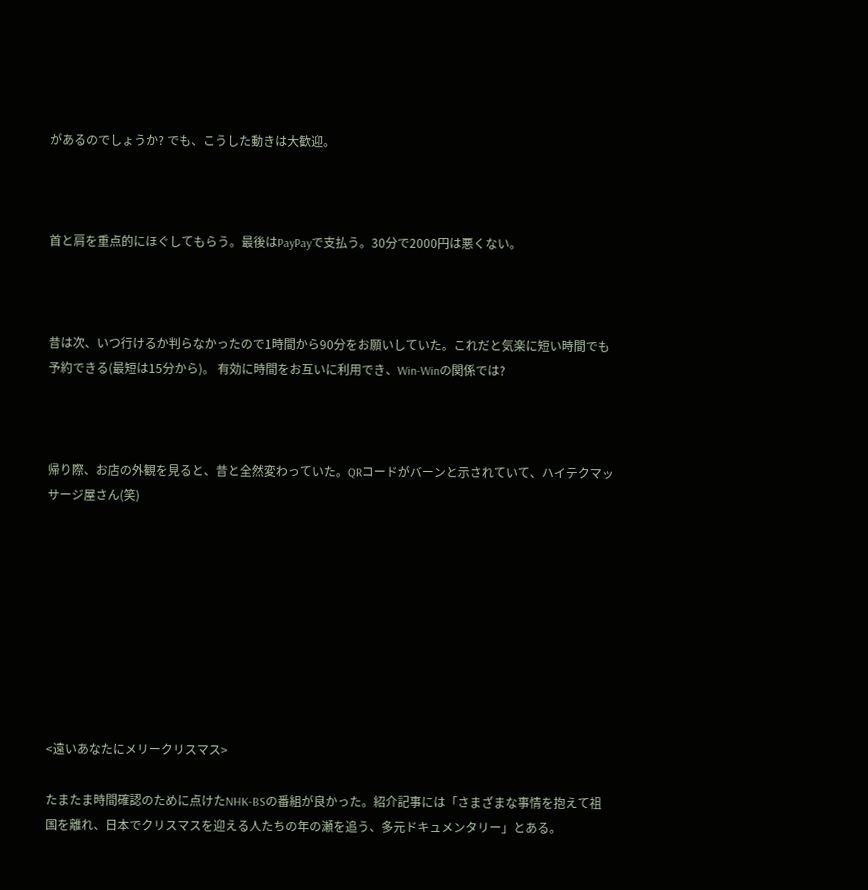があるのでしょうか? でも、こうした動きは大歓迎。



首と肩を重点的にほぐしてもらう。最後はPayPayで支払う。30分で2000円は悪くない。



昔は次、いつ行けるか判らなかったので1時間から90分をお願いしていた。これだと気楽に短い時間でも予約できる(最短は15分から)。 有効に時間をお互いに利用でき、Win-Winの関係では?



帰り際、お店の外観を見ると、昔と全然変わっていた。QRコードがバーンと示されていて、ハイテクマッサージ屋さん(笑)









<遠いあなたにメリークリスマス>

たまたま時間確認のために点けたNHK-BSの番組が良かった。紹介記事には「さまざまな事情を抱えて祖国を離れ、日本でクリスマスを迎える人たちの年の瀬を追う、多元ドキュメンタリー」とある。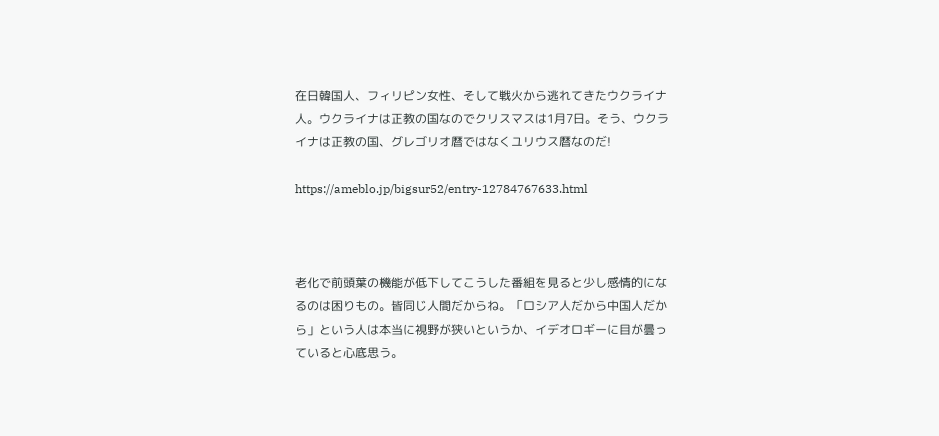在日韓国人、フィリピン女性、そして戦火から逃れてきたウクライナ人。ウクライナは正教の国なのでクリスマスは1月7日。そう、ウクライナは正教の国、グレゴリオ暦ではなくユリウス暦なのだ!

https://ameblo.jp/bigsur52/entry-12784767633.html



老化で前頭葉の機能が低下してこうした番組を見ると少し感情的になるのは困りもの。皆同じ人間だからね。「ロシア人だから中国人だから」という人は本当に視野が狭いというか、イデオロギーに目が曇っていると心底思う。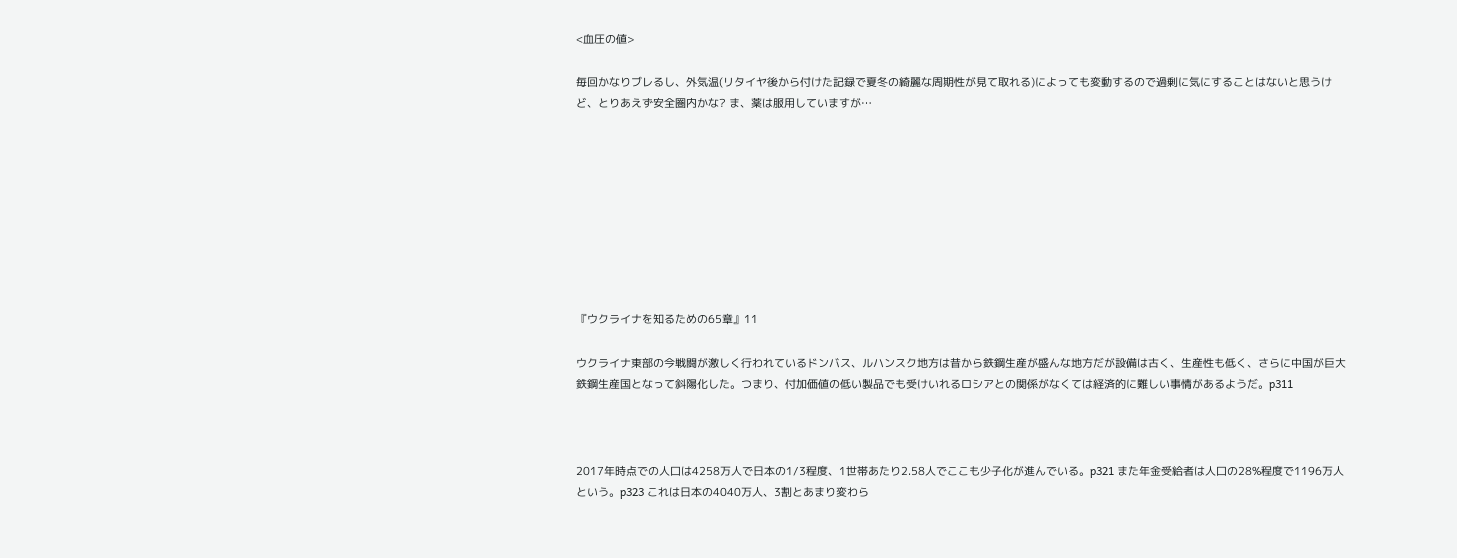<血圧の値>

毎回かなりブレるし、外気温(リタイヤ後から付けた記録で夏冬の綺麗な周期性が見て取れる)によっても変動するので過剰に気にすることはないと思うけど、とりあえず安全圏内かな? ま、薬は服用していますが…









『ウクライナを知るための65章』11

ウクライナ東部の今戦闘が激しく行われているドンバス、ルハンスク地方は昔から鉄鋼生産が盛んな地方だが設備は古く、生産性も低く、さらに中国が巨大鉄鋼生産国となって斜陽化した。つまり、付加価値の低い製品でも受けいれるロシアとの関係がなくては経済的に難しい事情があるようだ。p311



2017年時点での人口は4258万人で日本の1/3程度、1世帯あたり2.58人でここも少子化が進んでいる。p321 また年金受給者は人口の28%程度で1196万人という。p323 これは日本の4040万人、3割とあまり変わら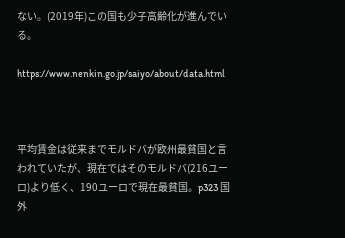ない。(2019年)この国も少子高齢化が進んでいる。

https://www.nenkin.go.jp/saiyo/about/data.html



平均賃金は従来までモルドバが欧州最貧国と言われていたが、現在ではそのモルドバ(216ユーロ)より低く、190ユーロで現在最貧国。p323 国外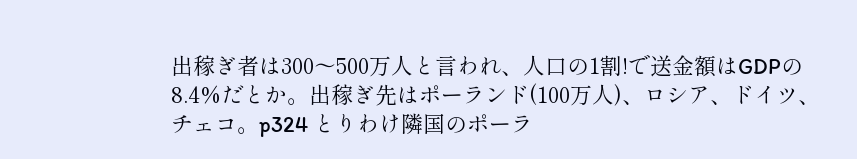出稼ぎ者は300〜500万人と言われ、人口の1割!で送金額はGDPの8.4%だとか。出稼ぎ先はポーランド(100万人)、ロシア、ドイツ、チェコ。p324 とりわけ隣国のポーラ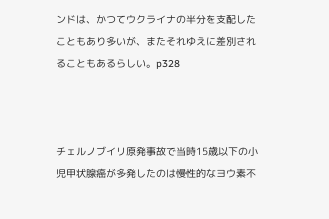ンドは、かつてウクライナの半分を支配したこともあり多いが、またそれゆえに差別されることもあるらしい。p328



チェルノブイリ原発事故で当時15歳以下の小児甲状腺癌が多発したのは慢性的なヨウ素不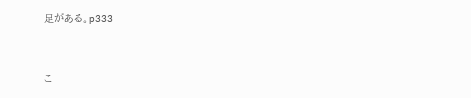足がある。p333



こ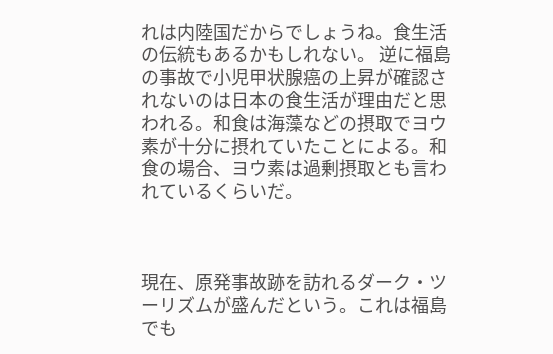れは内陸国だからでしょうね。食生活の伝統もあるかもしれない。 逆に福島の事故で小児甲状腺癌の上昇が確認されないのは日本の食生活が理由だと思われる。和食は海藻などの摂取でヨウ素が十分に摂れていたことによる。和食の場合、ヨウ素は過剰摂取とも言われているくらいだ。



現在、原発事故跡を訪れるダーク・ツーリズムが盛んだという。これは福島でも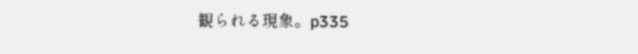観られる現象。p335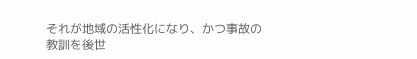それが地域の活性化になり、かつ事故の教訓を後世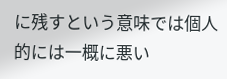に残すという意味では個人的には一概に悪い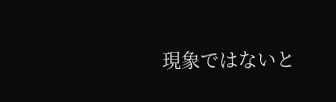現象ではないと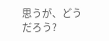思うが、どうだろう?